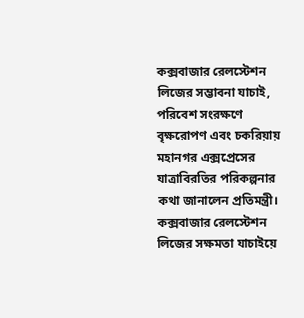কক্সবাজার রেলস্টেশন লিজের সম্ভাবনা যাচাই, পরিবেশ সংরক্ষণে বৃক্ষরোপণ এবং চকরিয়ায় মহানগর এক্সপ্রেসের যাত্রাবিরতির পরিকল্পনার কথা জানালেন প্রতিমন্ত্রী।
কক্সবাজার রেলস্টেশন লিজের সক্ষমতা যাচাইয়ে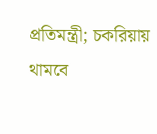প্রতিমন্ত্রী; চকরিয়ায় থামবে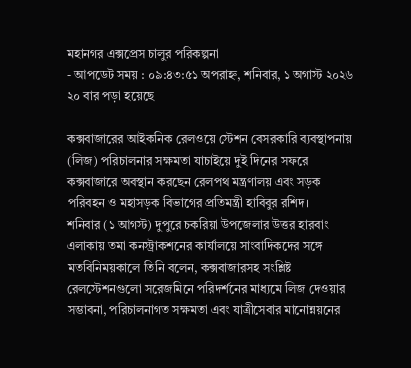মহানগর এক্সপ্রেস চালুর পরিকল্পনা
- আপডেট সময় : ০৯:৪৩:৫১ অপরাহ্ন, শনিবার, ১ অগাস্ট ২০২৬ ২০ বার পড়া হয়েছে

কক্সবাজারের আইকনিক রেলওয়ে স্টেশন বেসরকারি ব্যবস্থাপনায় (লিজ) পরিচালনার সক্ষমতা যাচাইয়ে দুই দিনের সফরে কক্সবাজারে অবস্থান করছেন রেলপথ মন্ত্রণালয় এবং সড়ক পরিবহন ও মহাসড়ক বিভাগের প্রতিমন্ত্রী হাবিবুর রশিদ।
শনিবার (১ আগস্ট) দুপুরে চকরিয়া উপজেলার উত্তর হারবাং এলাকায় তমা কনস্ট্রাকশনের কার্যালয়ে সাংবাদিকদের সঙ্গে মতবিনিময়কালে তিনি বলেন, কক্সবাজারসহ সংশ্লিষ্ট রেলস্টেশনগুলো সরেজমিনে পরিদর্শনের মাধ্যমে লিজ দেওয়ার সম্ভাবনা, পরিচালনাগত সক্ষমতা এবং যাত্রীসেবার মানোন্নয়নের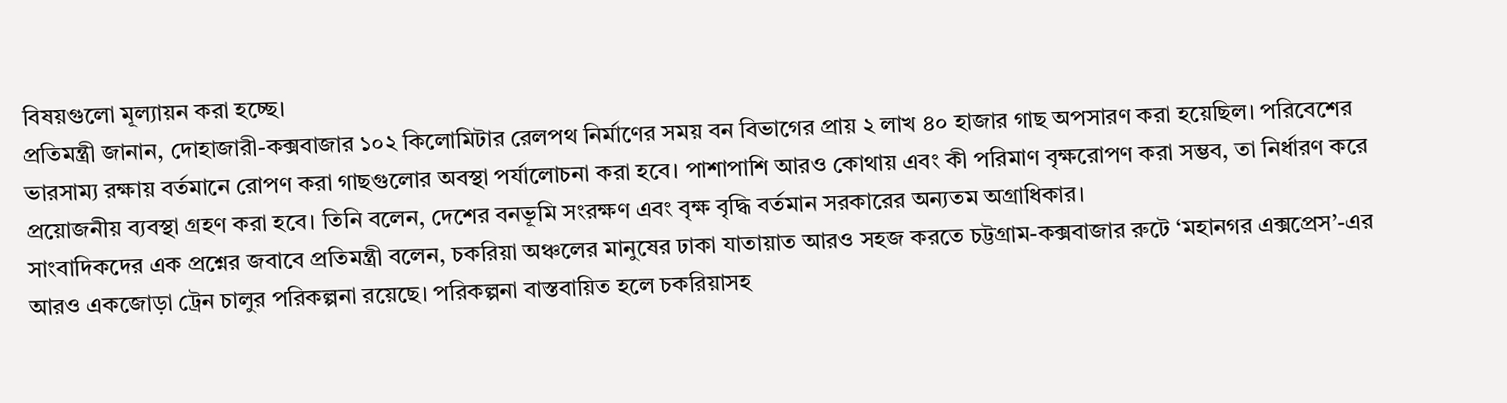বিষয়গুলো মূল্যায়ন করা হচ্ছে।
প্রতিমন্ত্রী জানান, দোহাজারী-কক্সবাজার ১০২ কিলোমিটার রেলপথ নির্মাণের সময় বন বিভাগের প্রায় ২ লাখ ৪০ হাজার গাছ অপসারণ করা হয়েছিল। পরিবেশের ভারসাম্য রক্ষায় বর্তমানে রোপণ করা গাছগুলোর অবস্থা পর্যালোচনা করা হবে। পাশাপাশি আরও কোথায় এবং কী পরিমাণ বৃক্ষরোপণ করা সম্ভব, তা নির্ধারণ করে প্রয়োজনীয় ব্যবস্থা গ্রহণ করা হবে। তিনি বলেন, দেশের বনভূমি সংরক্ষণ এবং বৃক্ষ বৃদ্ধি বর্তমান সরকারের অন্যতম অগ্রাধিকার।
সাংবাদিকদের এক প্রশ্নের জবাবে প্রতিমন্ত্রী বলেন, চকরিয়া অঞ্চলের মানুষের ঢাকা যাতায়াত আরও সহজ করতে চট্টগ্রাম-কক্সবাজার রুটে ‘মহানগর এক্সপ্রেস’-এর আরও একজোড়া ট্রেন চালুর পরিকল্পনা রয়েছে। পরিকল্পনা বাস্তবায়িত হলে চকরিয়াসহ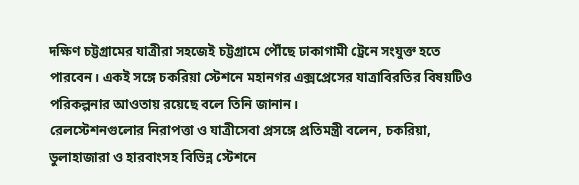দক্ষিণ চট্টগ্রামের যাত্রীরা সহজেই চট্টগ্রামে পৌঁছে ঢাকাগামী ট্রেনে সংযুক্ত হতে পারবেন। একই সঙ্গে চকরিয়া স্টেশনে মহানগর এক্সপ্রেসের যাত্রাবিরতির বিষয়টিও পরিকল্পনার আওতায় রয়েছে বলে তিনি জানান।
রেলস্টেশনগুলোর নিরাপত্তা ও যাত্রীসেবা প্রসঙ্গে প্রতিমন্ত্রী বলেন, চকরিয়া, ডুলাহাজারা ও হারবাংসহ বিভিন্ন স্টেশনে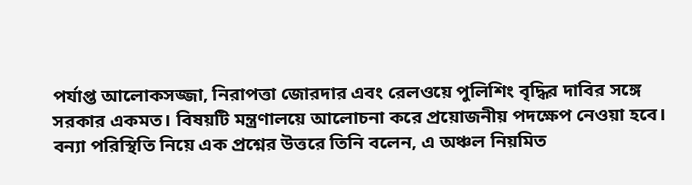পর্যাপ্ত আলোকসজ্জা, নিরাপত্তা জোরদার এবং রেলওয়ে পুলিশিং বৃদ্ধির দাবির সঙ্গে সরকার একমত। বিষয়টি মন্ত্রণালয়ে আলোচনা করে প্রয়োজনীয় পদক্ষেপ নেওয়া হবে।
বন্যা পরিস্থিতি নিয়ে এক প্রশ্নের উত্তরে তিনি বলেন, এ অঞ্চল নিয়মিত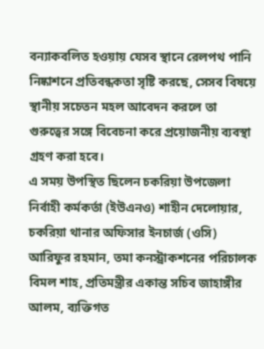বন্যাকবলিত হওয়ায় যেসব স্থানে রেলপথ পানি নিষ্কাশনে প্রতিবন্ধকতা সৃষ্টি করছে, সেসব বিষয়ে স্থানীয় সচেতন মহল আবেদন করলে তা গুরুত্বের সঙ্গে বিবেচনা করে প্রয়োজনীয় ব্যবস্থা গ্রহণ করা হবে।
এ সময় উপস্থিত ছিলেন চকরিয়া উপজেলা নির্বাহী কর্মকর্তা (ইউএনও) শাহীন দেলোয়ার, চকরিয়া থানার অফিসার ইনচার্জ (ওসি) আরিফুর রহমান, তমা কনস্ট্রাকশনের পরিচালক বিমল শাহ, প্রতিমন্ত্রীর একান্ত সচিব জাহাঙ্গীর আলম, ব্যক্তিগত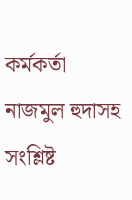কর্মকর্তা নাজমুল হুদাসহ সংশ্লিষ্ট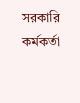সরকারি কর্মকর্তা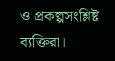ও প্রকল্পসংশ্লিষ্ট ব্যক্তিরা।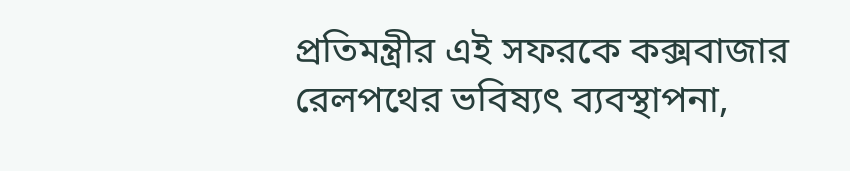প্রতিমন্ত্রীর এই সফরকে কক্সবাজার রেলপথের ভবিষ্যৎ ব্যবস্থাপনা,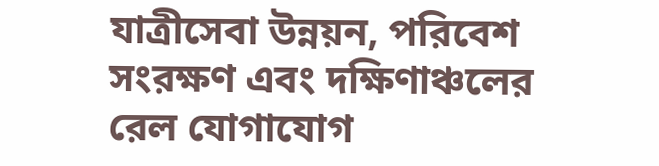যাত্রীসেবা উন্নয়ন, পরিবেশ সংরক্ষণ এবং দক্ষিণাঞ্চলের রেল যোগাযোগ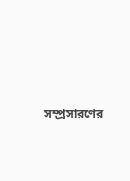সম্প্রসারণের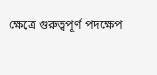ক্ষেত্রে গুরুত্বপূর্ণ পদক্ষেপ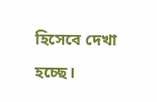হিসেবে দেখা হচ্ছে।